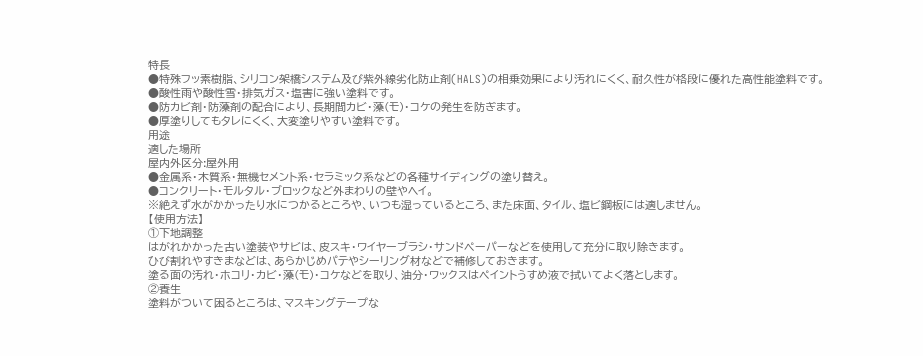特長
●特殊フッ素樹脂、シリコン架橋システム及び紫外線劣化防止剤(HALS)の相乗効果により汚れにくく、耐久性が格段に優れた高性能塗料です。
●酸性雨や酸性雪・排気ガス・塩害に強い塗料です。
●防カビ剤・防藻剤の配合により、長期間カビ・藻(モ)・コケの発生を防ぎます。
●厚塗りしてもタレにくく、大変塗りやすい塗料です。
用途
適した場所
屋内外区分:屋外用
●金属系・木質系・無機セメント系・セラミック系などの各種サイディングの塗り替え。
●コンクリート・モルタル・ブロックなど外まわりの壁やヘイ。
※絶えず水がかかったり水につかるところや、いつも湿っているところ、また床面、タイル、塩ビ鋼板には適しません。
【使用方法】
①下地調整
はがれかかった古い塗装やサビは、皮スキ・ワイヤーブラシ・サンドペーパーなどを使用して充分に取り除きます。
ひび割れやすきまなどは、あらかじめパテやシーリング材などで補修しておきます。
塗る面の汚れ・ホコリ・カビ・藻(モ)・コケなどを取り、油分・ワックスはペイントうすめ液で拭いてよく落とします。
②養生
塗料がついて困るところは、マスキングテープな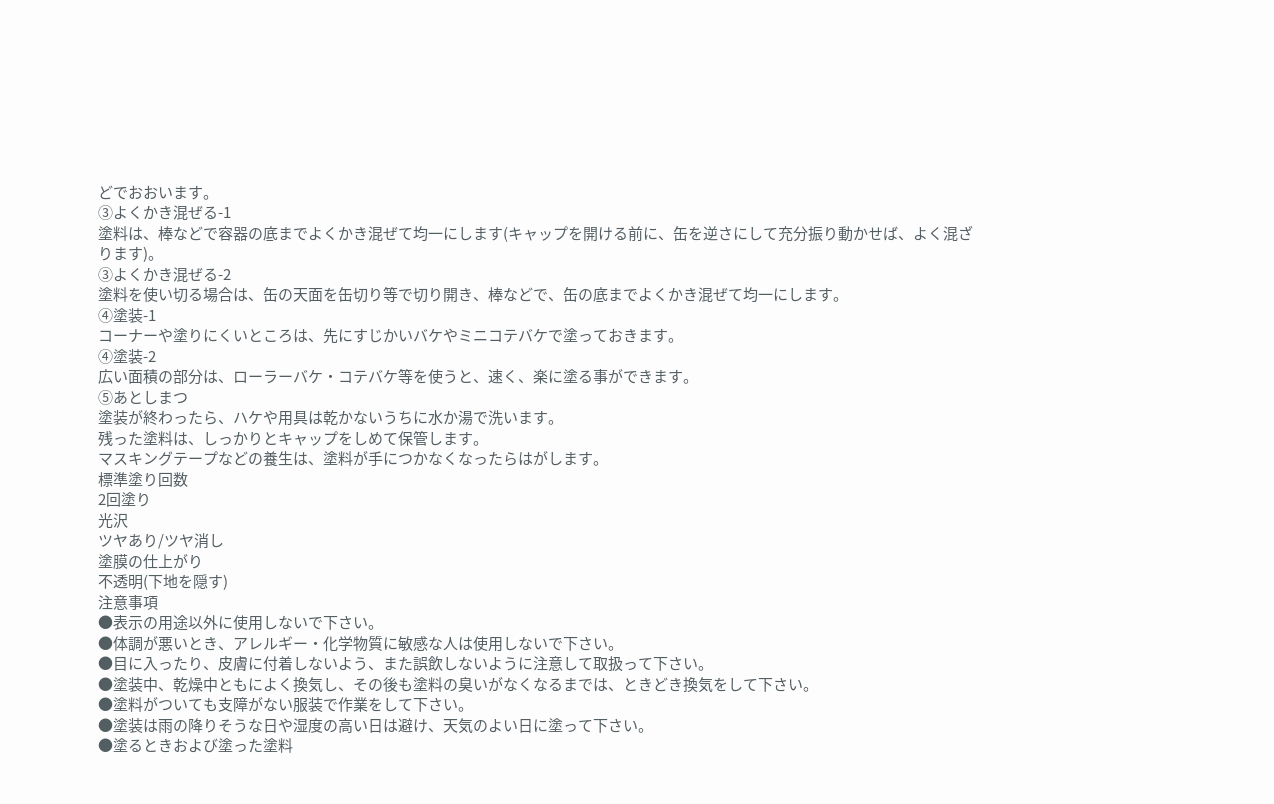どでおおいます。
③よくかき混ぜる-1
塗料は、棒などで容器の底までよくかき混ぜて均一にします(キャップを開ける前に、缶を逆さにして充分振り動かせば、よく混ざります)。
③よくかき混ぜる-2
塗料を使い切る場合は、缶の天面を缶切り等で切り開き、棒などで、缶の底までよくかき混ぜて均一にします。
④塗装-1
コーナーや塗りにくいところは、先にすじかいバケやミニコテバケで塗っておきます。
④塗装-2
広い面積の部分は、ローラーバケ・コテバケ等を使うと、速く、楽に塗る事ができます。
⑤あとしまつ
塗装が終わったら、ハケや用具は乾かないうちに水か湯で洗います。
残った塗料は、しっかりとキャップをしめて保管します。
マスキングテープなどの養生は、塗料が手につかなくなったらはがします。
標準塗り回数
2回塗り
光沢
ツヤあり/ツヤ消し
塗膜の仕上がり
不透明(下地を隠す)
注意事項
●表示の用途以外に使用しないで下さい。
●体調が悪いとき、アレルギー・化学物質に敏感な人は使用しないで下さい。
●目に入ったり、皮膚に付着しないよう、また誤飲しないように注意して取扱って下さい。
●塗装中、乾燥中ともによく換気し、その後も塗料の臭いがなくなるまでは、ときどき換気をして下さい。
●塗料がついても支障がない服装で作業をして下さい。
●塗装は雨の降りそうな日や湿度の高い日は避け、天気のよい日に塗って下さい。
●塗るときおよび塗った塗料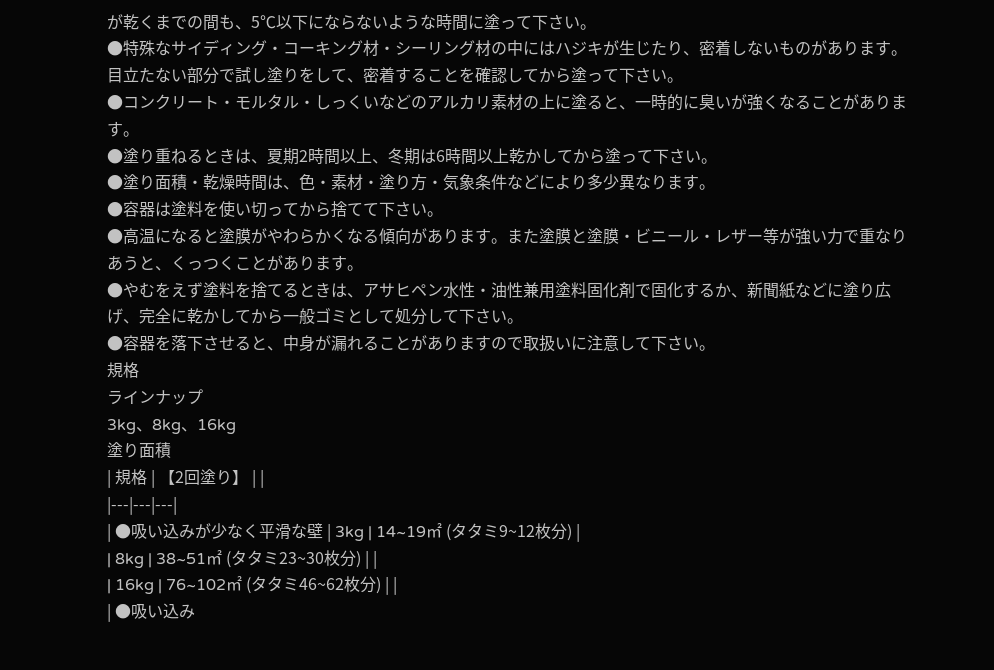が乾くまでの間も、5℃以下にならないような時間に塗って下さい。
●特殊なサイディング・コーキング材・シーリング材の中にはハジキが生じたり、密着しないものがあります。目立たない部分で試し塗りをして、密着することを確認してから塗って下さい。
●コンクリート・モルタル・しっくいなどのアルカリ素材の上に塗ると、一時的に臭いが強くなることがあります。
●塗り重ねるときは、夏期2時間以上、冬期は6時間以上乾かしてから塗って下さい。
●塗り面積・乾燥時間は、色・素材・塗り方・気象条件などにより多少異なります。
●容器は塗料を使い切ってから捨てて下さい。
●高温になると塗膜がやわらかくなる傾向があります。また塗膜と塗膜・ビニール・レザー等が強い力で重なりあうと、くっつくことがあります。
●やむをえず塗料を捨てるときは、アサヒペン水性・油性兼用塗料固化剤で固化するか、新聞紙などに塗り広げ、完全に乾かしてから一般ゴミとして処分して下さい。
●容器を落下させると、中身が漏れることがありますので取扱いに注意して下さい。
規格
ラインナップ
3kg、8kg、16kg
塗り面積
| 規格 | 【2回塗り】 | |
|---|---|---|
| ●吸い込みが少なく平滑な壁 | 3kg | 14~19㎡ (タタミ9~12枚分) |
| 8kg | 38~51㎡ (タタミ23~30枚分) | |
| 16kg | 76~102㎡ (タタミ46~62枚分) | |
| ●吸い込み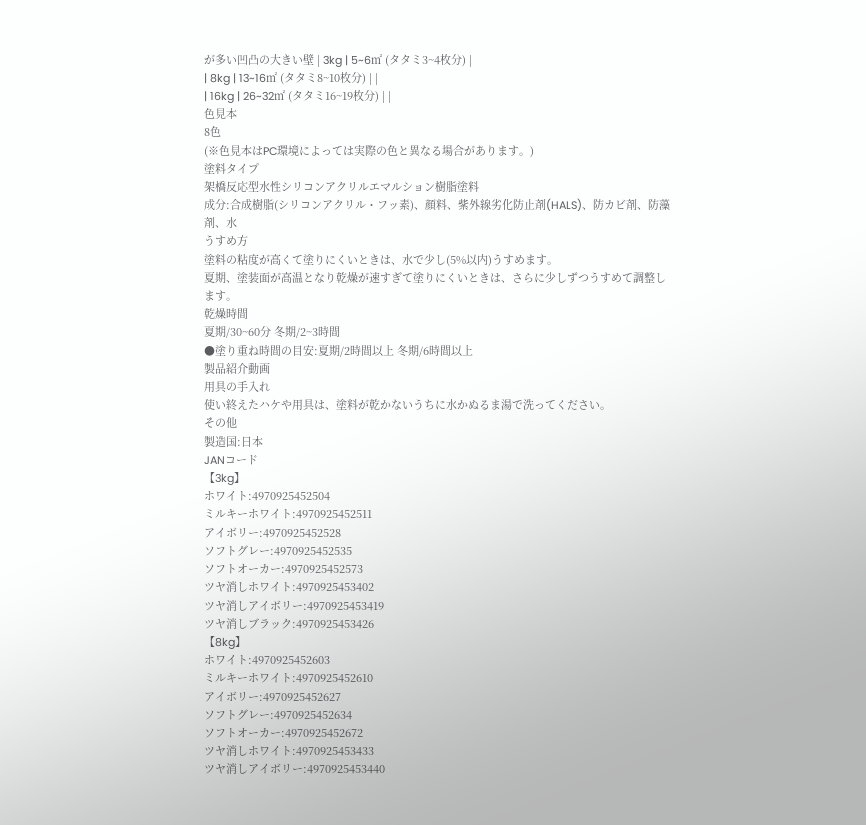が多い凹凸の大きい壁 | 3kg | 5~6㎡ (タタミ3~4枚分) |
| 8kg | 13~16㎡ (タタミ8~10枚分) | |
| 16kg | 26~32㎡ (タタミ16~19枚分) | |
色見本
8色
(※色見本はPC環境によっては実際の色と異なる場合があります。)
塗料タイプ
架橋反応型水性シリコンアクリルエマルション樹脂塗料
成分:合成樹脂(シリコンアクリル・フッ素)、顔料、紫外線劣化防止剤(HALS)、防カビ剤、防藻剤、水
うすめ方
塗料の粘度が高くて塗りにくいときは、水で少し(5%以内)うすめます。
夏期、塗装面が高温となり乾燥が速すぎて塗りにくいときは、さらに少しずつうすめて調整します。
乾燥時間
夏期/30~60分 冬期/2~3時間
●塗り重ね時間の目安:夏期/2時間以上 冬期/6時間以上
製品紹介動画
用具の手入れ
使い終えたハケや用具は、塗料が乾かないうちに水かぬるま湯で洗ってください。
その他
製造国:日本
JANコード
【3kg】
ホワイト:4970925452504
ミルキーホワイト:4970925452511
アイボリー:4970925452528
ソフトグレー:4970925452535
ソフトオーカー:4970925452573
ツヤ消しホワイト:4970925453402
ツヤ消しアイボリー:4970925453419
ツヤ消しブラック:4970925453426
【8kg】
ホワイト:4970925452603
ミルキーホワイト:4970925452610
アイボリー:4970925452627
ソフトグレー:4970925452634
ソフトオーカー:4970925452672
ツヤ消しホワイト:4970925453433
ツヤ消しアイボリー:4970925453440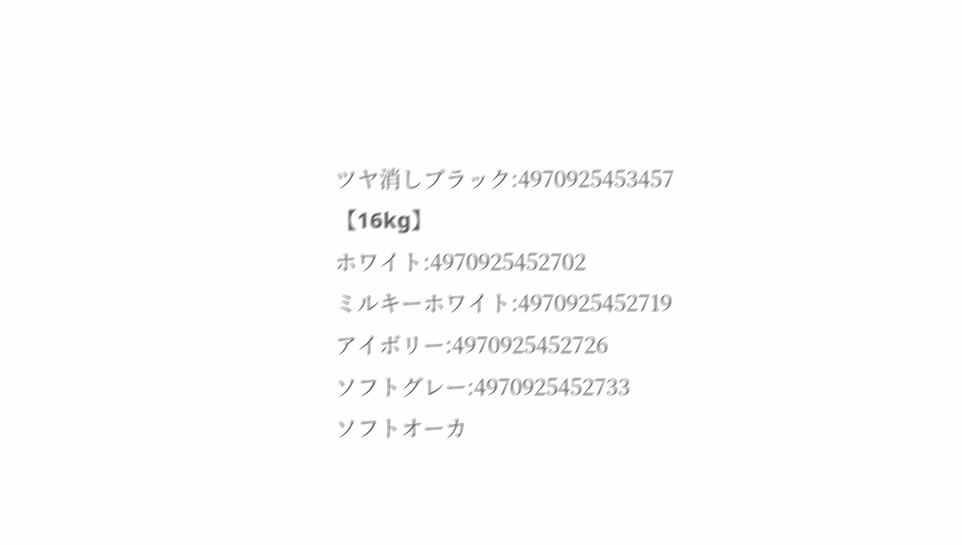ツヤ消しブラック:4970925453457
【16kg】
ホワイト:4970925452702
ミルキーホワイト:4970925452719
アイボリー:4970925452726
ソフトグレー:4970925452733
ソフトオーカ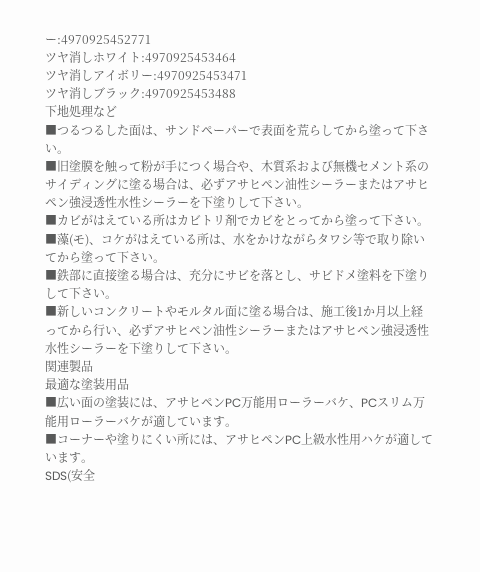ー:4970925452771
ツヤ消しホワイト:4970925453464
ツヤ消しアイボリー:4970925453471
ツヤ消しブラック:4970925453488
下地処理など
■つるつるした面は、サンドペーパーで表面を荒らしてから塗って下さい。
■旧塗膜を触って粉が手につく場合や、木質系および無機セメント系のサイディングに塗る場合は、必ずアサヒペン油性シーラーまたはアサヒペン強浸透性水性シーラーを下塗りして下さい。
■カビがはえている所はカビトリ剤でカビをとってから塗って下さい。
■藻(モ)、コケがはえている所は、水をかけながらタワシ等で取り除いてから塗って下さい。
■鉄部に直接塗る場合は、充分にサビを落とし、サビドメ塗料を下塗りして下さい。
■新しいコンクリートやモルタル面に塗る場合は、施工後1か月以上経ってから行い、必ずアサヒペン油性シーラーまたはアサヒペン強浸透性水性シーラーを下塗りして下さい。
関連製品
最適な塗装用品
■広い面の塗装には、アサヒペンPC万能用ローラーバケ、PCスリム万能用ローラーバケが適しています。
■コーナーや塗りにくい所には、アサヒペンPC上級水性用ハケが適しています。
SDS(安全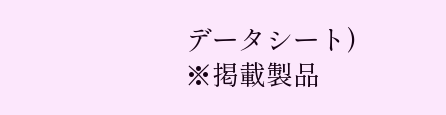データシート)
※掲載製品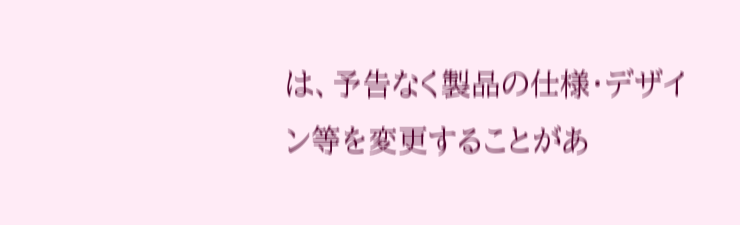は、予告なく製品の仕様・デザイン等を変更することがあ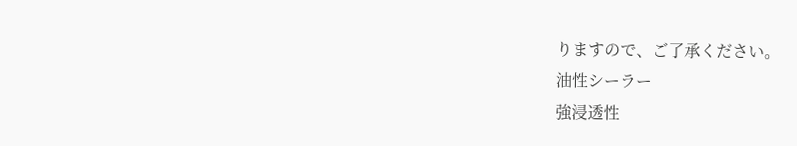りますので、ご了承ください。
油性シーラー
強浸透性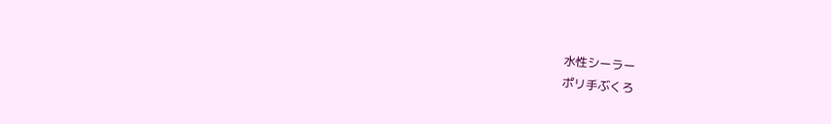水性シーラー
ポリ手ぶくろ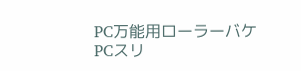PC万能用ローラーバケ
PCスリ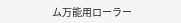ム万能用ローラー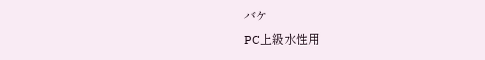バケ
PC上級水性用